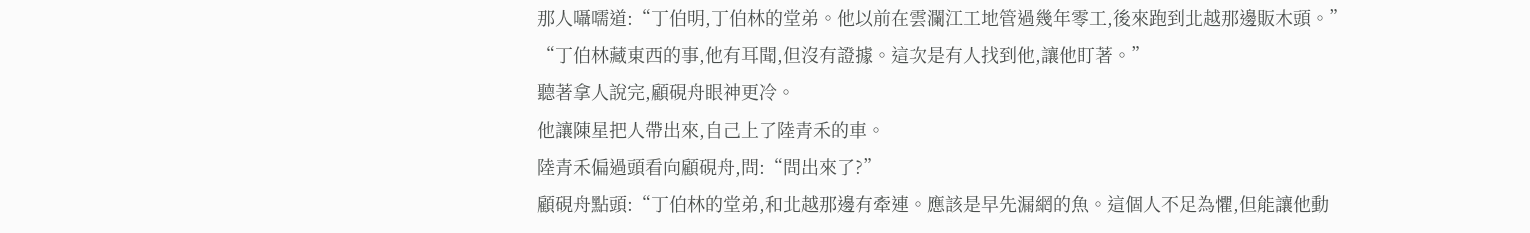那人囁嚅道:“丁伯明,丁伯林的堂弟。他以前在雲瀾江工地管過幾年零工,後來跑到北越那邊販木頭。”
“丁伯林藏東西的事,他有耳聞,但沒有證據。這次是有人找到他,讓他盯著。”
聽著拿人說完,顧硯舟眼神更冷。
他讓陳星把人帶出來,自己上了陸青禾的車。
陸青禾偏過頭看向顧硯舟,問:“問出來了?”
顧硯舟點頭:“丁伯林的堂弟,和北越那邊有牽連。應該是早先漏網的魚。這個人不足為懼,但能讓他動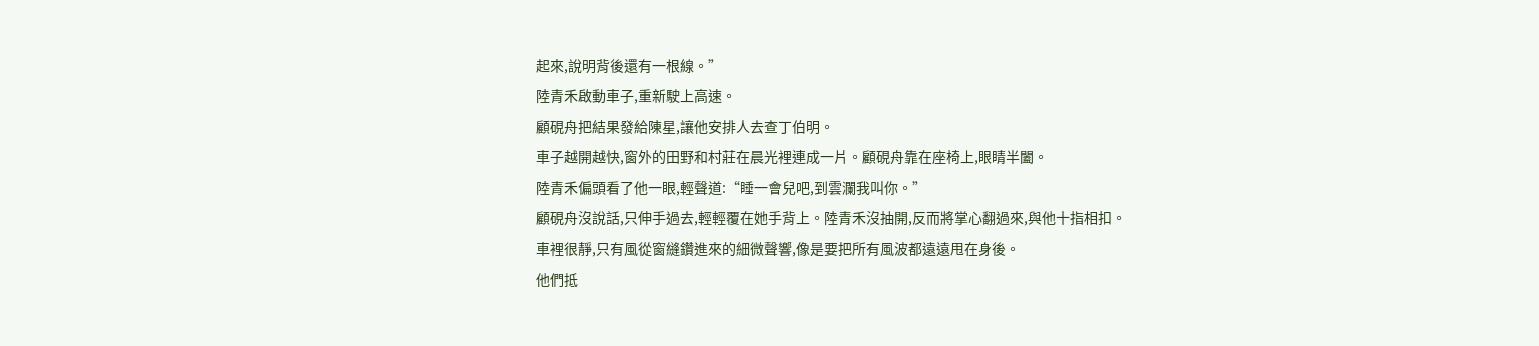起來,說明背後還有一根線。”
陸青禾啟動車子,重新駛上高速。
顧硯舟把結果發給陳星,讓他安排人去查丁伯明。
車子越開越快,窗外的田野和村莊在晨光裡連成一片。顧硯舟靠在座椅上,眼睛半闔。
陸青禾偏頭看了他一眼,輕聲道:“睡一會兒吧,到雲瀾我叫你。”
顧硯舟沒說話,只伸手過去,輕輕覆在她手背上。陸青禾沒抽開,反而將掌心翻過來,與他十指相扣。
車裡很靜,只有風從窗縫鑽進來的細微聲響,像是要把所有風波都遠遠甩在身後。
他們抵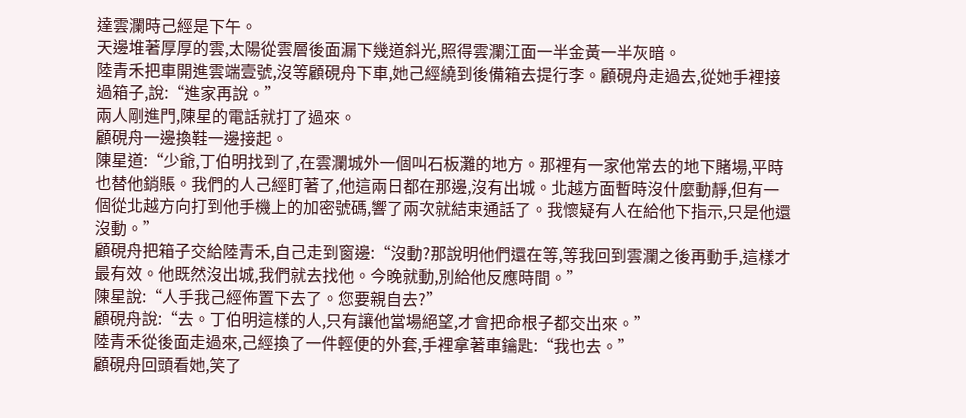達雲瀾時己經是下午。
天邊堆著厚厚的雲,太陽從雲層後面漏下幾道斜光,照得雲瀾江面一半金黃一半灰暗。
陸青禾把車開進雲端壹號,沒等顧硯舟下車,她己經繞到後備箱去提行李。顧硯舟走過去,從她手裡接過箱子,說:“進家再說。”
兩人剛進門,陳星的電話就打了過來。
顧硯舟一邊換鞋一邊接起。
陳星道:“少爺,丁伯明找到了,在雲瀾城外一個叫石板灘的地方。那裡有一家他常去的地下賭場,平時也替他銷賬。我們的人己經盯著了,他這兩日都在那邊,沒有出城。北越方面暫時沒什麼動靜,但有一個從北越方向打到他手機上的加密號碼,響了兩次就結束通話了。我懷疑有人在給他下指示,只是他還沒動。”
顧硯舟把箱子交給陸青禾,自己走到窗邊:“沒動?那說明他們還在等,等我回到雲瀾之後再動手,這樣才最有效。他既然沒出城,我們就去找他。今晚就動,別給他反應時間。”
陳星說:“人手我己經佈置下去了。您要親自去?”
顧硯舟說:“去。丁伯明這樣的人,只有讓他當場絕望,才會把命根子都交出來。”
陸青禾從後面走過來,己經換了一件輕便的外套,手裡拿著車鑰匙:“我也去。”
顧硯舟回頭看她,笑了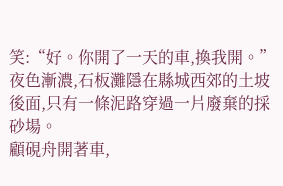笑:“好。你開了一天的車,換我開。”
夜色漸濃,石板灘隱在縣城西郊的土坡後面,只有一條泥路穿過一片廢棄的採砂場。
顧硯舟開著車,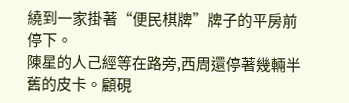繞到一家掛著“便民棋牌”牌子的平房前停下。
陳星的人己經等在路旁,西周還停著幾輛半舊的皮卡。顧硯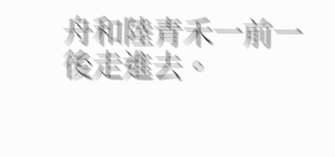舟和陸青禾一前一後走進去。